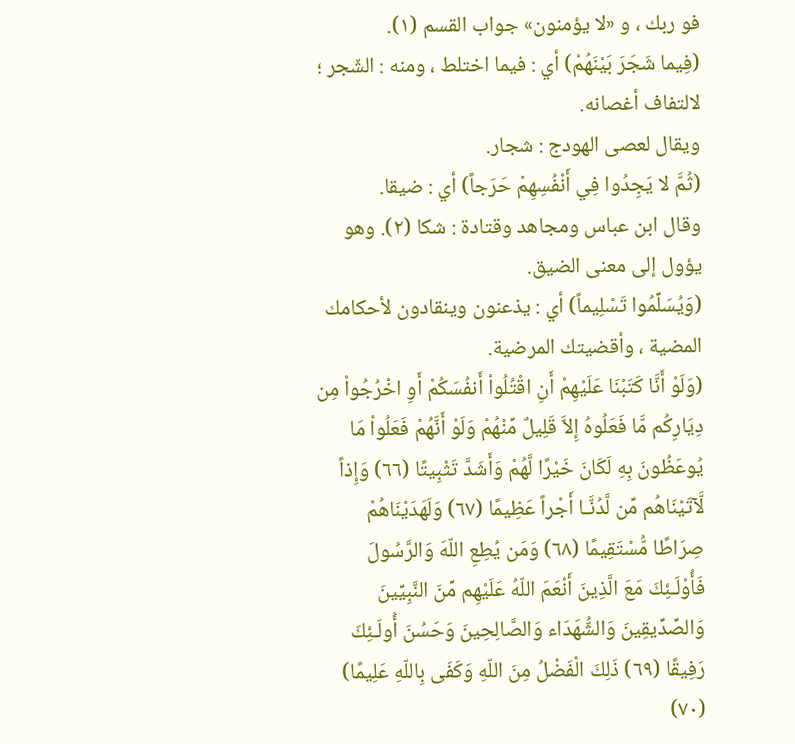فو ربك ، و «لا يؤمنون» جواب القسم (١).
(فِيما شَجَرَ بَيْنَهُمْ) أي : فيما اختلط ، ومنه : الشّجر ؛ لالتفاف أغصانه.
ويقال لعصى الهودج : شجار.
(ثُمَّ لا يَجِدُوا فِي أَنْفُسِهِمْ حَرَجاً) أي : ضيقا.
وقال ابن عباس ومجاهد وقتادة : شكا (٢). وهو يؤول إلى معنى الضيق.
(وَيُسَلِّمُوا تَسْلِيماً) أي : يذعنون وينقادون لأحكامك المضية ، وأقضيتك المرضية.
(وَلَوْ أَنَّا كَتَبْنَا عَلَيْهِمْ أَنِ اقْتُلُواْ أَنفُسَكُمْ أَوِ اخْرُجُواْ مِن دِيَارِكُم مَّا فَعَلُوهُ إِلاَّ قَلِيلٌ مِّنْهُمْ وَلَوْ أَنَّهُمْ فَعَلُواْ مَا يُوعَظُونَ بِهِ لَكَانَ خَيْرًا لَّهُمْ وَأَشَدَّ تَثْبِيتًا (٦٦) وَإِذاً لَّآتَيْنَاهُم مِّن لَّدُنَّـا أَجْراً عَظِيمًا (٦٧) وَلَهَدَيْنَاهُمْ صِرَاطًا مُّسْتَقِيمًا (٦٨) وَمَن يُطِعِ اللّهَ وَالرَّسُولَ فَأُوْلَـئِكَ مَعَ الَّذِينَ أَنْعَمَ اللّهُ عَلَيْهِم مِّنَ النَّبِيِّينَ وَالصِّدِّيقِينَ وَالشُّهَدَاء وَالصَّالِحِينَ وَحَسُنَ أُولَـئِكَ رَفِيقًا (٦٩) ذَلِكَ الْفَضْلُ مِنَ اللّهِ وَكَفَى بِاللّهِ عَلِيمًا) (٧٠)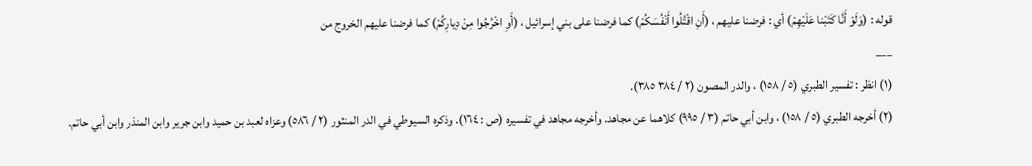قوله : (وَلَوْ أَنَّا كَتَبْنا عَلَيْهِمْ) أي : فرضنا عليهم ، (أَنِ اقْتُلُوا أَنْفُسَكُمْ) كما فرضنا على بني إسرائيل ، (أَوِ اخْرُجُوا مِنْ دِيارِكُمْ) كما فرضنا عليهم الخروج من
___
(١) انظر : تفسير الطبري (٥ / ١٥٨) ، والدر المصون (٢ / ٣٨٤ ٣٨٥).
(٢) أخرجه الطبري (٥ / ١٥٨) ، وابن أبي حاتم (٣ / ٩٩٥) كلاهما عن مجاهد. وأخرجه مجاهد في تفسيره (ص : ١٦٤). وذكره السيوطي في الدر المنثور (٢ / ٥٨٦) وعزاه لعبد بن حميد وابن جرير وابن المنذر وابن أبي حاتم.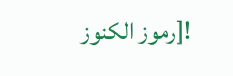![رموز الكنوز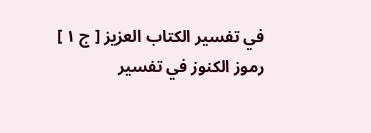في تفسير الكتاب العزيز [ ج ١ ] رموز الكنوز في تفسير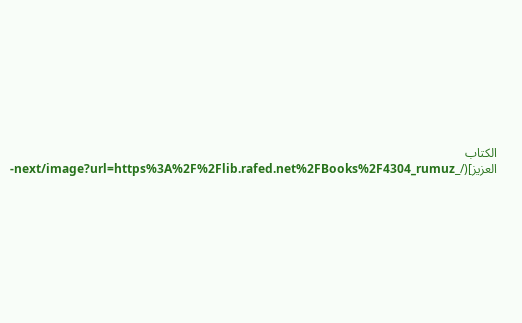الكتاب العزيز](/_next/image?url=https%3A%2F%2Flib.rafed.net%2FBooks%2F4304_rumuz-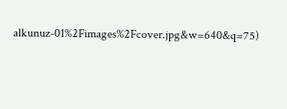alkunuz-01%2Fimages%2Fcover.jpg&w=640&q=75)